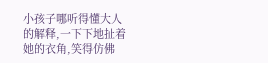小孩子哪听得懂大人的解释,一下下地扯着她的衣角,笑得仿佛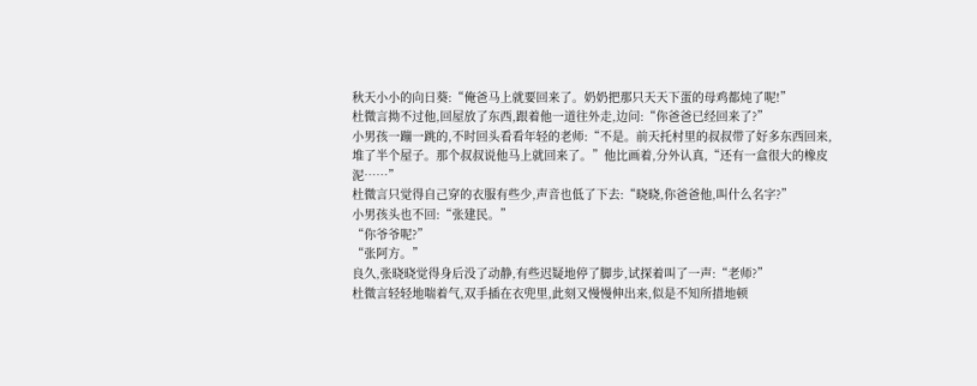秋天小小的向日葵:“俺爸马上就要回来了。奶奶把那只天天下蛋的母鸡都炖了呢!”
杜微言拗不过他,回屋放了东西,跟着他一道往外走,边问:“你爸爸已经回来了?”
小男孩一蹦一跳的,不时回头看看年轻的老师:“不是。前天托村里的叔叔带了好多东西回来,堆了半个屋子。那个叔叔说他马上就回来了。”他比画着,分外认真,“还有一盒很大的橡皮泥……”
杜微言只觉得自己穿的衣服有些少,声音也低了下去:“晓晓,你爸爸他,叫什么名字?”
小男孩头也不回:“张建民。”
“你爷爷呢?”
“张阿方。”
良久,张晓晓觉得身后没了动静,有些迟疑地停了脚步,试探着叫了一声:“老师?”
杜微言轻轻地喘着气,双手插在衣兜里,此刻又慢慢伸出来,似是不知所措地顿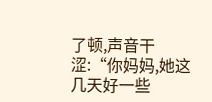了顿,声音干涩:“你妈妈,她这几天好一些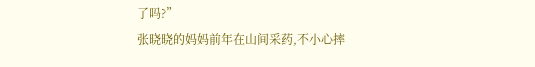了吗?”
张晓晓的妈妈前年在山间采药,不小心摔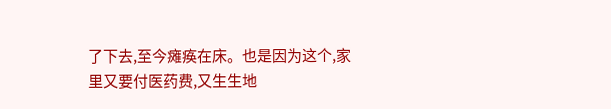了下去,至今瘫痪在床。也是因为这个,家里又要付医药费,又生生地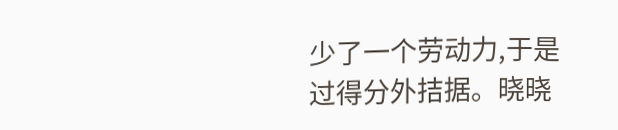少了一个劳动力,于是过得分外拮据。晓晓